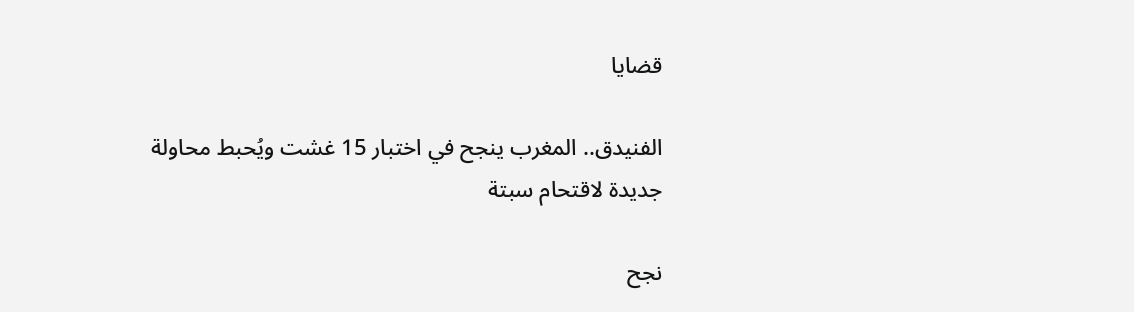قضايا

الفنيدق.. المغرب ينجح في اختبار 15 غشت ويُحبط محاولة جديدة لاقتحام سبتة

نجح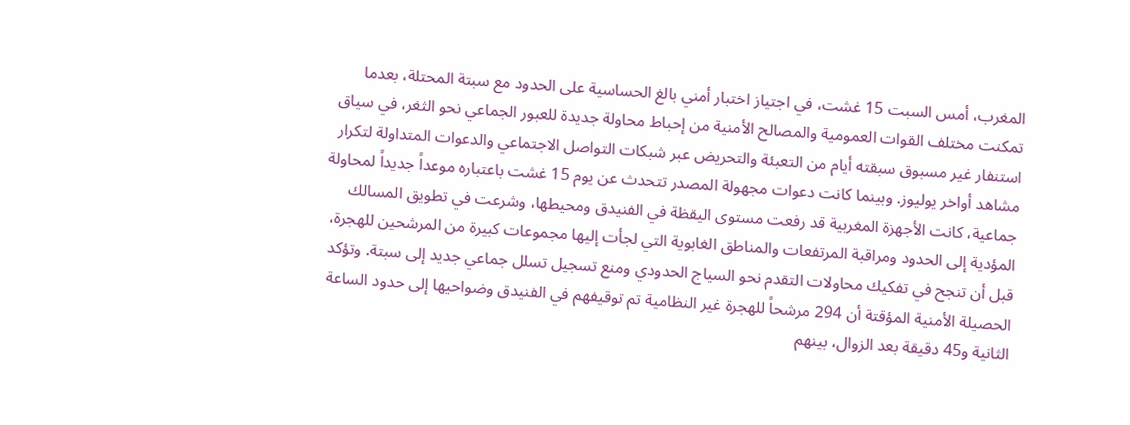المغرب، أمس السبت 15 غشت، في اجتياز اختبار أمني بالغ الحساسية على الحدود مع سبتة المحتلة، بعدما تمكنت مختلف القوات العمومية والمصالح الأمنية من إحباط محاولة جديدة للعبور الجماعي نحو الثغر، في سياق استنفار غير مسبوق سبقته أيام من التعبئة والتحريض عبر شبكات التواصل الاجتماعي والدعوات المتداولة لتكرار مشاهد أواخر يوليوز. وبينما كانت دعوات مجهولة المصدر تتحدث عن يوم 15 غشت باعتباره موعداً جديداً لمحاولة جماعية، كانت الأجهزة المغربية قد رفعت مستوى اليقظة في الفنيدق ومحيطها، وشرعت في تطويق المسالك المؤدية إلى الحدود ومراقبة المرتفعات والمناطق الغابوية التي لجأت إليها مجموعات كبيرة من المرشحين للهجرة، قبل أن تنجح في تفكيك محاولات التقدم نحو السياج الحدودي ومنع تسجيل تسلل جماعي جديد إلى سبتة. وتؤكد الحصيلة الأمنية المؤقتة أن 294 مرشحاً للهجرة غير النظامية تم توقيفهم في الفنيدق وضواحيها إلى حدود الساعة الثانية و45 دقيقة بعد الزوال، بينهم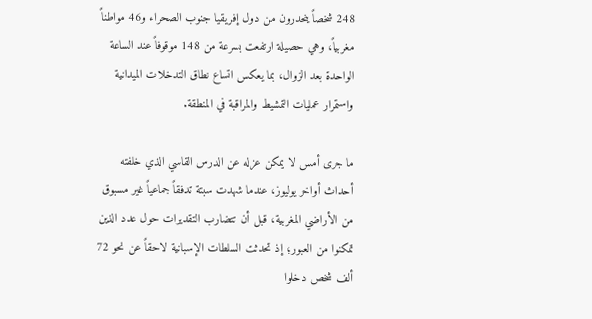248 شخصاً ينحدرون من دول إفريقيا جنوب الصحراء و46 مواطناً مغربياً، وهي حصيلة ارتفعت بسرعة من 148 موقوفاً عند الساعة الواحدة بعد الزوال، بما يعكس اتساع نطاق التدخلات الميدانية واستمرار عمليات التمشيط والمراقبة في المنطقة.

ما جرى أمس لا يمكن عزله عن الدرس القاسي الذي خلفته أحداث أواخر يوليوز، عندما شهدت سبتة تدفقاً جماعياً غير مسبوق من الأراضي المغربية، قبل أن تتضارب التقديرات حول عدد الذين تمكنوا من العبور؛ إذ تحدثت السلطات الإسبانية لاحقاً عن نحو 72 ألف شخص دخلوا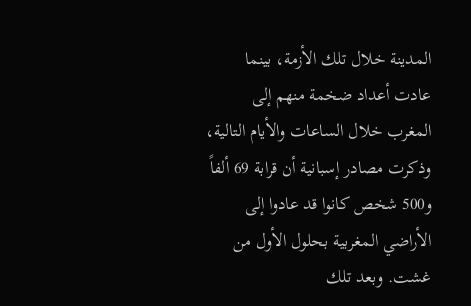المدينة خلال تلك الأزمة، بينما عادت أعداد ضخمة منهم إلى المغرب خلال الساعات والأيام التالية، وذكرت مصادر إسبانية أن قرابة 69 ألفاً و500 شخص كانوا قد عادوا إلى الأراضي المغربية بحلول الأول من غشت. وبعد تلك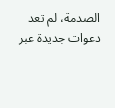الصدمة، لم تعد دعوات جديدة عبر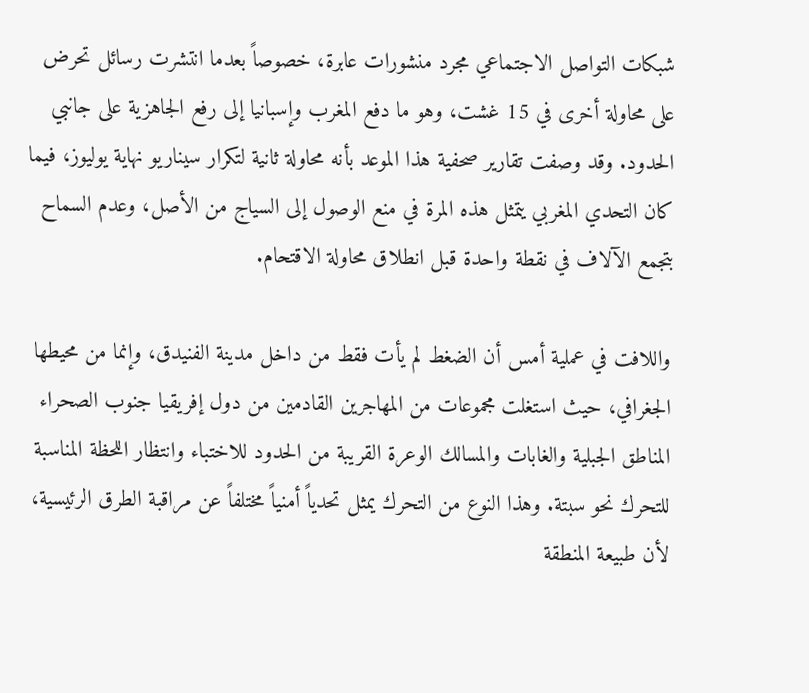شبكات التواصل الاجتماعي مجرد منشورات عابرة، خصوصاً بعدما انتشرت رسائل تحرض على محاولة أخرى في 15 غشت، وهو ما دفع المغرب وإسبانيا إلى رفع الجاهزية على جانبي الحدود. وقد وصفت تقارير صحفية هذا الموعد بأنه محاولة ثانية لتكرار سيناريو نهاية يوليوز، فيما كان التحدي المغربي يتمثل هذه المرة في منع الوصول إلى السياج من الأصل، وعدم السماح بتجمع الآلاف في نقطة واحدة قبل انطلاق محاولة الاقتحام.

واللافت في عملية أمس أن الضغط لم يأت فقط من داخل مدينة الفنيدق، وإنما من محيطها الجغرافي، حيث استغلت مجموعات من المهاجرين القادمين من دول إفريقيا جنوب الصحراء المناطق الجبلية والغابات والمسالك الوعرة القريبة من الحدود للاختباء وانتظار اللحظة المناسبة للتحرك نحو سبتة. وهذا النوع من التحرك يمثل تحدياً أمنياً مختلفاً عن مراقبة الطرق الرئيسية، لأن طبيعة المنطقة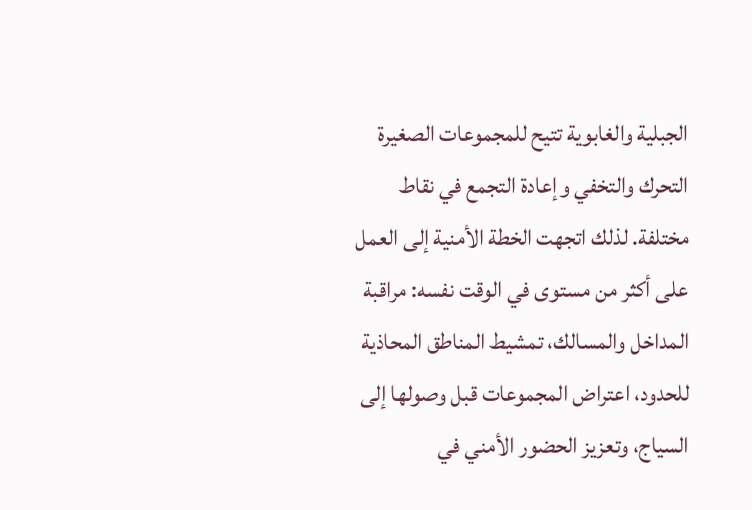الجبلية والغابوية تتيح للمجموعات الصغيرة التحرك والتخفي وإعادة التجمع في نقاط مختلفة. لذلك اتجهت الخطة الأمنية إلى العمل على أكثر من مستوى في الوقت نفسه: مراقبة المداخل والمسالك، تمشيط المناطق المحاذية للحدود، اعتراض المجموعات قبل وصولها إلى السياج، وتعزيز الحضور الأمني في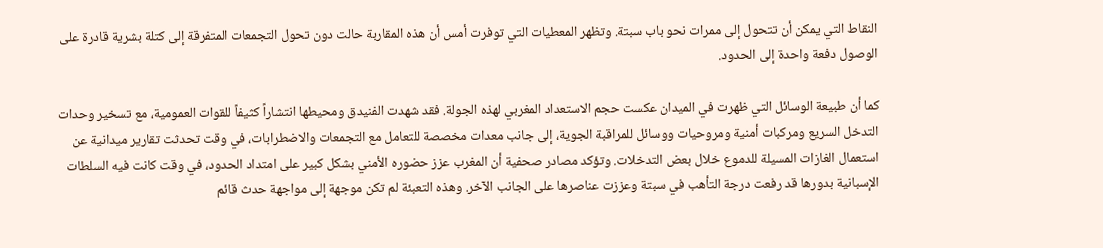النقاط التي يمكن أن تتحول إلى ممرات نحو باب سبتة. وتظهر المعطيات التي توفرت أمس أن هذه المقاربة حالت دون تحول التجمعات المتفرقة إلى كتلة بشرية قادرة على الوصول دفعة واحدة إلى الحدود.

كما أن طبيعة الوسائل التي ظهرت في الميدان عكست حجم الاستعداد المغربي لهذه الجولة. فقد شهدت الفنيدق ومحيطها انتشاراً كثيفاً للقوات العمومية، مع تسخير وحدات التدخل السريع ومركبات أمنية ومروحيات ووسائل للمراقبة الجوية، إلى جانب معدات مخصصة للتعامل مع التجمعات والاضطرابات، في وقت تحدثت تقارير ميدانية عن استعمال الغازات المسيلة للدموع خلال بعض التدخلات. وتؤكد مصادر صحفية أن المغرب عزز حضوره الأمني بشكل كبير على امتداد الحدود، في وقت كانت فيه السلطات الإسبانية بدورها قد رفعت درجة التأهب في سبتة وعززت عناصرها على الجانب الآخر. وهذه التعبئة لم تكن موجهة إلى مواجهة حدث قائم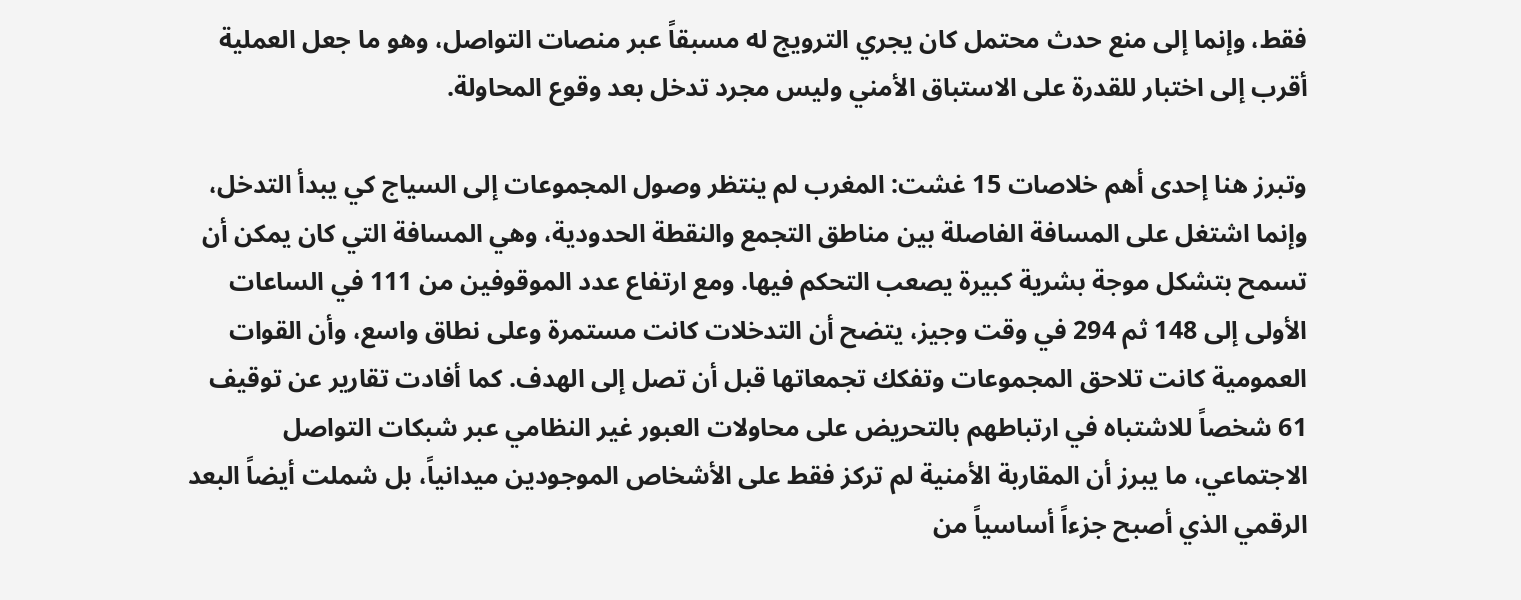فقط، وإنما إلى منع حدث محتمل كان يجري الترويج له مسبقاً عبر منصات التواصل، وهو ما جعل العملية أقرب إلى اختبار للقدرة على الاستباق الأمني وليس مجرد تدخل بعد وقوع المحاولة.

وتبرز هنا إحدى أهم خلاصات 15 غشت: المغرب لم ينتظر وصول المجموعات إلى السياج كي يبدأ التدخل، وإنما اشتغل على المسافة الفاصلة بين مناطق التجمع والنقطة الحدودية، وهي المسافة التي كان يمكن أن تسمح بتشكل موجة بشرية كبيرة يصعب التحكم فيها. ومع ارتفاع عدد الموقوفين من 111 في الساعات الأولى إلى 148 ثم 294 في وقت وجيز، يتضح أن التدخلات كانت مستمرة وعلى نطاق واسع، وأن القوات العمومية كانت تلاحق المجموعات وتفكك تجمعاتها قبل أن تصل إلى الهدف. كما أفادت تقارير عن توقيف 61 شخصاً للاشتباه في ارتباطهم بالتحريض على محاولات العبور غير النظامي عبر شبكات التواصل الاجتماعي، ما يبرز أن المقاربة الأمنية لم تركز فقط على الأشخاص الموجودين ميدانياً، بل شملت أيضاً البعد الرقمي الذي أصبح جزءاً أساسياً من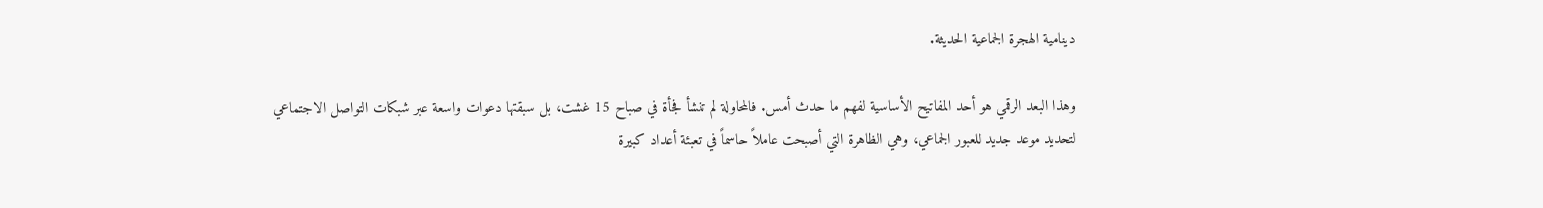دينامية الهجرة الجماعية الحديثة.

وهذا البعد الرقمي هو أحد المفاتيح الأساسية لفهم ما حدث أمس. فالمحاولة لم تنشأ فجأة في صباح 15 غشت، بل سبقتها دعوات واسعة عبر شبكات التواصل الاجتماعي لتحديد موعد جديد للعبور الجماعي، وهي الظاهرة التي أصبحت عاملاً حاسماً في تعبئة أعداد كبيرة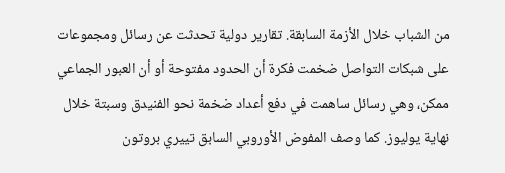من الشباب خلال الأزمة السابقة. تقارير دولية تحدثت عن رسائل ومجموعات على شبكات التواصل ضخمت فكرة أن الحدود مفتوحة أو أن العبور الجماعي ممكن، وهي رسائل ساهمت في دفع أعداد ضخمة نحو الفنيدق وسبتة خلال نهاية يوليوز. كما وصف المفوض الأوروبي السابق تييري بروتون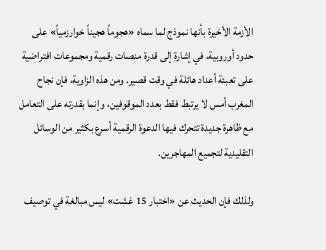الأزمة الأخيرة بأنها نموذج لما سماه «هجوماً هجيناً خوارزمياً» على حدود أوروبية، في إشارة إلى قدرة منصات رقمية ومجموعات افتراضية على تعبئة أعداد هائلة في وقت قصير. ومن هذه الزاوية، فإن نجاح المغرب أمس لا يرتبط فقط بعدد الموقوفين، وإنما بقدرته على التعامل مع ظاهرة جديدة تتحرك فيها الدعوة الرقمية أسرع بكثير من الوسائل التقليدية لتجميع المهاجرين.

ولذلك فإن الحديث عن «اختبار 15 غشت» ليس مبالغة في توصيف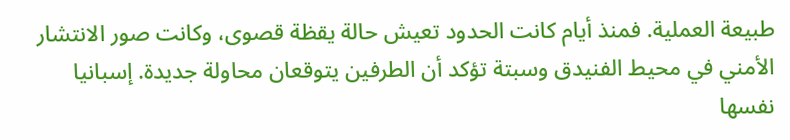طبيعة العملية. فمنذ أيام كانت الحدود تعيش حالة يقظة قصوى، وكانت صور الانتشار الأمني في محيط الفنيدق وسبتة تؤكد أن الطرفين يتوقعان محاولة جديدة. إسبانيا نفسها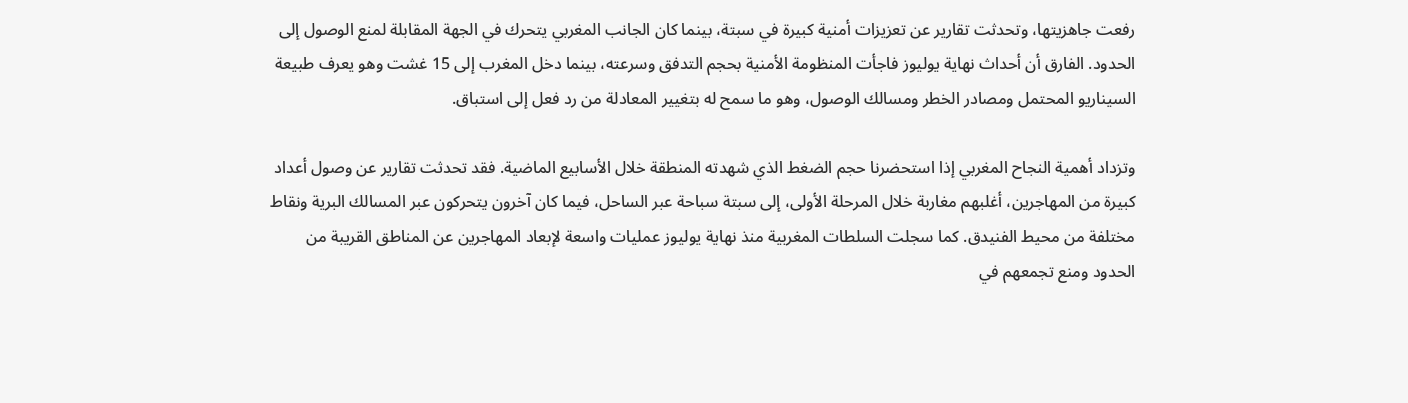رفعت جاهزيتها، وتحدثت تقارير عن تعزيزات أمنية كبيرة في سبتة، بينما كان الجانب المغربي يتحرك في الجهة المقابلة لمنع الوصول إلى الحدود. الفارق أن أحداث نهاية يوليوز فاجأت المنظومة الأمنية بحجم التدفق وسرعته، بينما دخل المغرب إلى 15 غشت وهو يعرف طبيعة السيناريو المحتمل ومصادر الخطر ومسالك الوصول، وهو ما سمح له بتغيير المعادلة من رد فعل إلى استباق.

وتزداد أهمية النجاح المغربي إذا استحضرنا حجم الضغط الذي شهدته المنطقة خلال الأسابيع الماضية. فقد تحدثت تقارير عن وصول أعداد كبيرة من المهاجرين، أغلبهم مغاربة خلال المرحلة الأولى، إلى سبتة سباحة عبر الساحل، فيما كان آخرون يتحركون عبر المسالك البرية ونقاط مختلفة من محيط الفنيدق. كما سجلت السلطات المغربية منذ نهاية يوليوز عمليات واسعة لإبعاد المهاجرين عن المناطق القريبة من الحدود ومنع تجمعهم في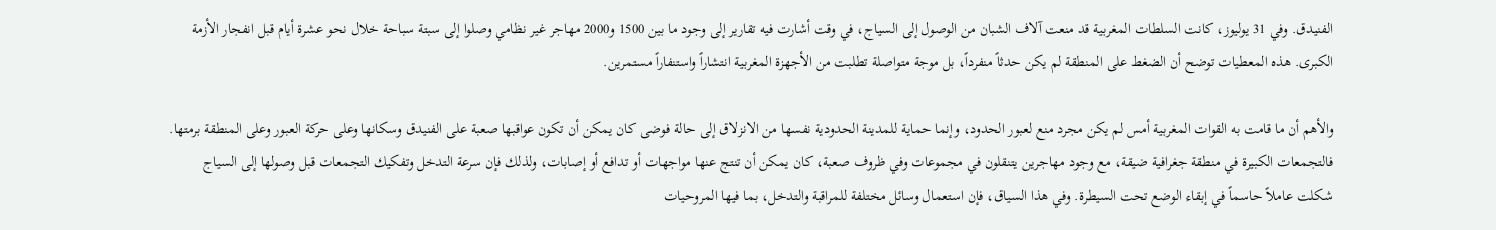الفنيدق. وفي 31 يوليوز، كانت السلطات المغربية قد منعت آلاف الشبان من الوصول إلى السياج، في وقت أشارت فيه تقارير إلى وجود ما بين 1500 و2000 مهاجر غير نظامي وصلوا إلى سبتة سباحة خلال نحو عشرة أيام قبل انفجار الأزمة الكبرى. هذه المعطيات توضح أن الضغط على المنطقة لم يكن حدثاً منفرداً، بل موجة متواصلة تطلبت من الأجهزة المغربية انتشاراً واستنفاراً مستمرين.

والأهم أن ما قامت به القوات المغربية أمس لم يكن مجرد منع لعبور الحدود، وإنما حماية للمدينة الحدودية نفسها من الانزلاق إلى حالة فوضى كان يمكن أن تكون عواقبها صعبة على الفنيدق وسكانها وعلى حركة العبور وعلى المنطقة برمتها. فالتجمعات الكبيرة في منطقة جغرافية ضيقة، مع وجود مهاجرين يتنقلون في مجموعات وفي ظروف صعبة، كان يمكن أن تنتج عنها مواجهات أو تدافع أو إصابات، ولذلك فإن سرعة التدخل وتفكيك التجمعات قبل وصولها إلى السياج شكلت عاملاً حاسماً في إبقاء الوضع تحت السيطرة. وفي هذا السياق، فإن استعمال وسائل مختلفة للمراقبة والتدخل، بما فيها المروحيات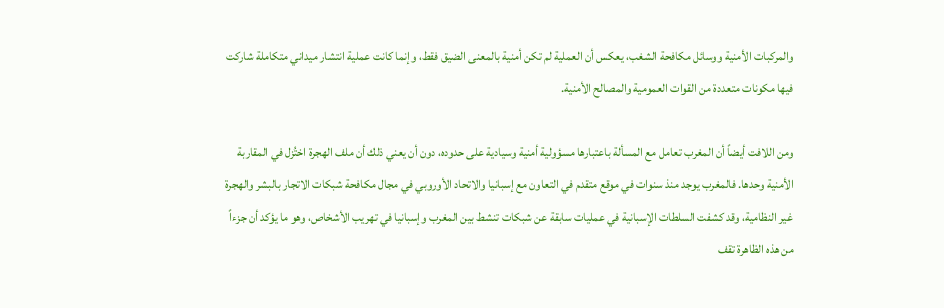والمركبات الأمنية ووسائل مكافحة الشغب، يعكس أن العملية لم تكن أمنية بالمعنى الضيق فقط، وإنما كانت عملية انتشار ميداني متكاملة شاركت فيها مكونات متعددة من القوات العمومية والمصالح الأمنية.

ومن اللافت أيضاً أن المغرب تعامل مع المسألة باعتبارها مسؤولية أمنية وسيادية على حدوده، دون أن يعني ذلك أن ملف الهجرة اختُزل في المقاربة الأمنية وحدها. فالمغرب يوجد منذ سنوات في موقع متقدم في التعاون مع إسبانيا والاتحاد الأوروبي في مجال مكافحة شبكات الاتجار بالبشر والهجرة غير النظامية، وقد كشفت السلطات الإسبانية في عمليات سابقة عن شبكات تنشط بين المغرب وإسبانيا في تهريب الأشخاص، وهو ما يؤكد أن جزءاً من هذه الظاهرة تقف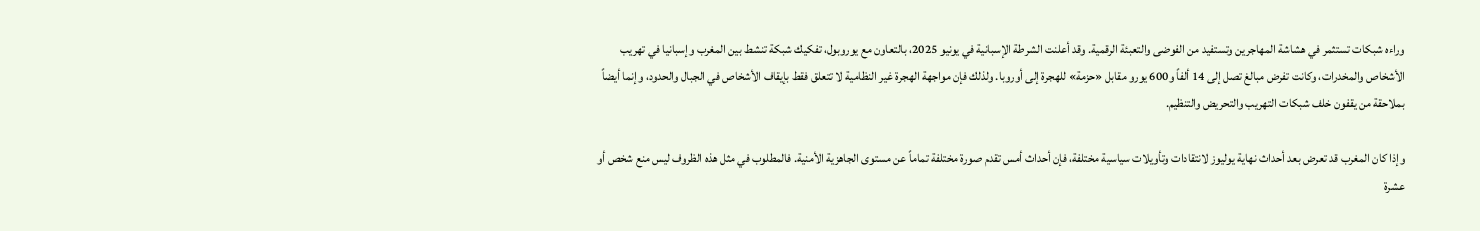وراءه شبكات تستثمر في هشاشة المهاجرين وتستفيد من الفوضى والتعبئة الرقمية. وقد أعلنت الشرطة الإسبانية في يونيو 2025، بالتعاون مع يوروبول، تفكيك شبكة تنشط بين المغرب وإسبانيا في تهريب الأشخاص والمخدرات، وكانت تفرض مبالغ تصل إلى 14 ألفاً و600 يورو مقابل «حزمة» للهجرة إلى أوروبا. ولذلك فإن مواجهة الهجرة غير النظامية لا تتعلق فقط بإيقاف الأشخاص في الجبال والحدود، وإنما أيضاً بملاحقة من يقفون خلف شبكات التهريب والتحريض والتنظيم.

وإذا كان المغرب قد تعرض بعد أحداث نهاية يوليوز لانتقادات وتأويلات سياسية مختلفة، فإن أحداث أمس تقدم صورة مختلفة تماماً عن مستوى الجاهزية الأمنية. فالمطلوب في مثل هذه الظروف ليس منع شخص أو عشرة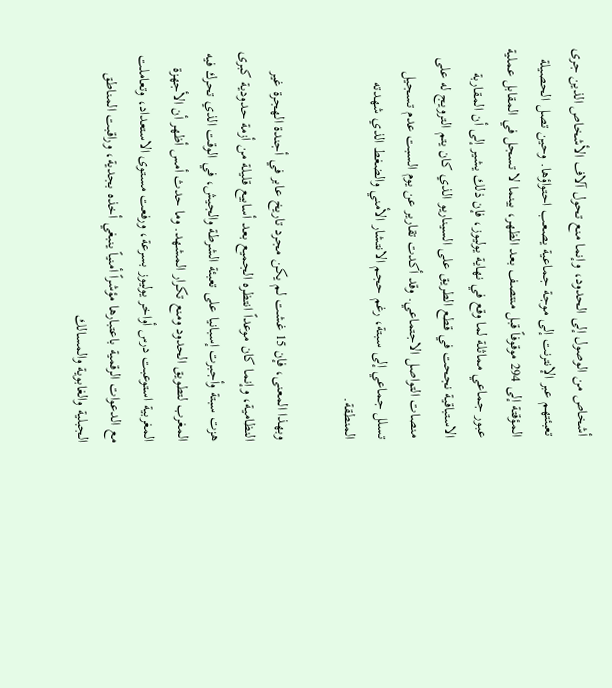أشخاص من الوصول إلى الحدود، وإنما منع تحول آلاف الأشخاص الذين جرى تعبئتهم عبر الإنترنت إلى موجة جماعية يصعب احتواؤها. وحين تصل الحصيلة المؤقتة إلى 294 موقوفاً قبل منتصف بعد الظهر، بينما لا تسجل في المقابل عملية عبور جماعي مماثلة لما وقع في نهاية يوليوز، فإن ذلك يشير إلى أن المقاربة الاستباقية نجحت في قطع الطريق على السيناريو الذي كان يتم الترويج له على منصات التواصل الاجتماعي. وقد أكدت تقارير عن يوم السبت عدم تسجيل تسلل جماعي إلى سبتة، رغم حجم الانتشار الأمني والضغط الذي شهدته المنطقة.

وبهذا المعنى، فإن 15 غشت لم يكن مجرد تاريخ عابر في أجندة الهجرة غير النظامية، وإنما كان موعداً انتظره الجميع بعد أسابيع قليلة من أزمة حدودية كبرى هزت سبتة وأجبرت إسبانيا على تعبئة الشرطة والجيش، في الوقت الذي تحرك فيه المغرب لتطويق الحدود ومنع تكرار المشهد. وما حدث أمس أظهر أن الأجهزة المغربية استوعبت درس أواخر يوليوز بسرعة، ورفعت مستوى الاستعداد، وتعاملت مع الدعوات الرقمية باعتبارها مؤشراً أمنياً ينبغي أخذه بجدية، وراقبت المناطق الجبلية والغابوية والمسالك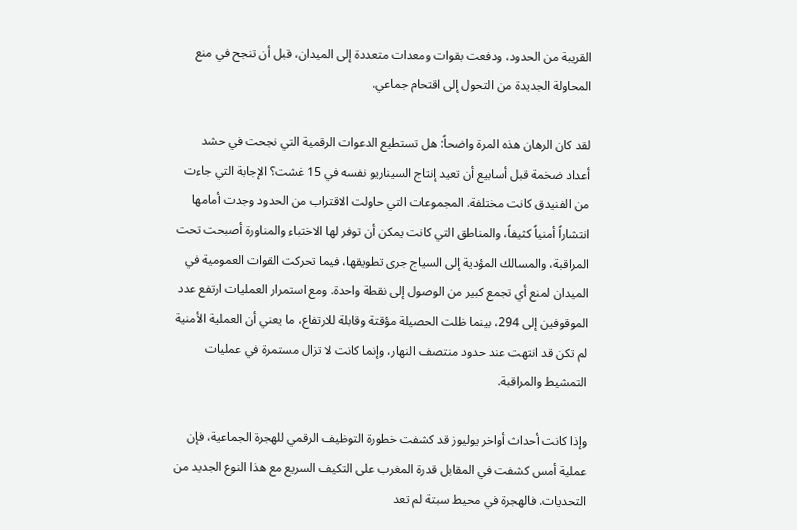القريبة من الحدود، ودفعت بقوات ومعدات متعددة إلى الميدان، قبل أن تنجح في منع المحاولة الجديدة من التحول إلى اقتحام جماعي.

لقد كان الرهان هذه المرة واضحاً: هل تستطيع الدعوات الرقمية التي نجحت في حشد أعداد ضخمة قبل أسابيع أن تعيد إنتاج السيناريو نفسه في 15 غشت؟ الإجابة التي جاءت من الفنيدق كانت مختلفة. المجموعات التي حاولت الاقتراب من الحدود وجدت أمامها انتشاراً أمنياً كثيفاً، والمناطق التي كانت يمكن أن توفر لها الاختباء والمناورة أصبحت تحت المراقبة، والمسالك المؤدية إلى السياج جرى تطويقها، فيما تحركت القوات العمومية في الميدان لمنع أي تجمع كبير من الوصول إلى نقطة واحدة. ومع استمرار العمليات ارتفع عدد الموقوفين إلى 294، بينما ظلت الحصيلة مؤقتة وقابلة للارتفاع، ما يعني أن العملية الأمنية لم تكن قد انتهت عند حدود منتصف النهار، وإنما كانت لا تزال مستمرة في عمليات التمشيط والمراقبة.

وإذا كانت أحداث أواخر يوليوز قد كشفت خطورة التوظيف الرقمي للهجرة الجماعية، فإن عملية أمس كشفت في المقابل قدرة المغرب على التكيف السريع مع هذا النوع الجديد من التحديات. فالهجرة في محيط سبتة لم تعد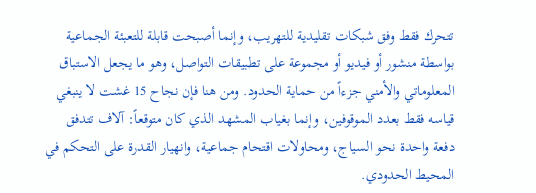تتحرك فقط وفق شبكات تقليدية للتهريب، وإنما أصبحت قابلة للتعبئة الجماعية بواسطة منشور أو فيديو أو مجموعة على تطبيقات التواصل، وهو ما يجعل الاستباق المعلوماتي والأمني جزءاً من حماية الحدود. ومن هنا فإن نجاح 15 غشت لا ينبغي قياسه فقط بعدد الموقوفين، وإنما بغياب المشهد الذي كان متوقعاً: آلاف تتدفق دفعة واحدة نحو السياج، ومحاولات اقتحام جماعية، وانهيار القدرة على التحكم في المحيط الحدودي.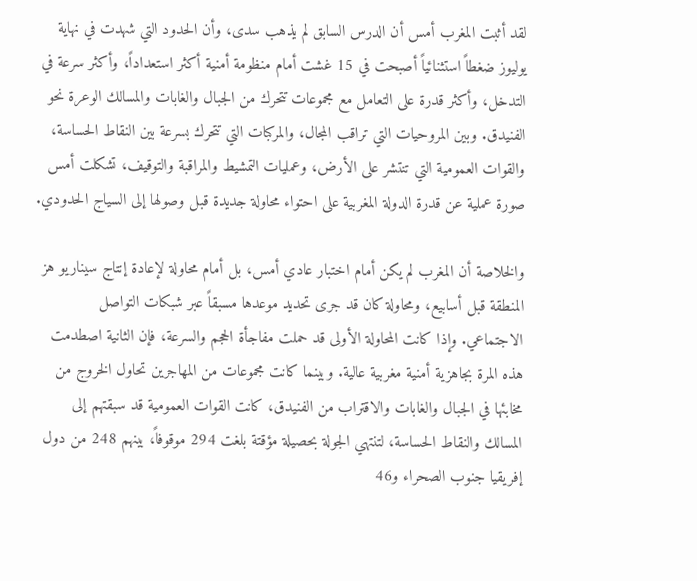لقد أثبت المغرب أمس أن الدرس السابق لم يذهب سدى، وأن الحدود التي شهدت في نهاية يوليوز ضغطاً استثنائياً أصبحت في 15 غشت أمام منظومة أمنية أكثر استعداداً، وأكثر سرعة في التدخل، وأكثر قدرة على التعامل مع مجموعات تتحرك من الجبال والغابات والمسالك الوعرة نحو الفنيدق. وبين المروحيات التي تراقب المجال، والمركبات التي تتحرك بسرعة بين النقاط الحساسة، والقوات العمومية التي تنتشر على الأرض، وعمليات التمشيط والمراقبة والتوقيف، تشكلت أمس صورة عملية عن قدرة الدولة المغربية على احتواء محاولة جديدة قبل وصولها إلى السياج الحدودي.

والخلاصة أن المغرب لم يكن أمام اختبار عادي أمس، بل أمام محاولة لإعادة إنتاج سيناريو هز المنطقة قبل أسابيع، ومحاولة كان قد جرى تحديد موعدها مسبقاً عبر شبكات التواصل الاجتماعي. وإذا كانت المحاولة الأولى قد حملت مفاجأة الحجم والسرعة، فإن الثانية اصطدمت هذه المرة بجاهزية أمنية مغربية عالية. وبينما كانت مجموعات من المهاجرين تحاول الخروج من مخابئها في الجبال والغابات والاقتراب من الفنيدق، كانت القوات العمومية قد سبقتهم إلى المسالك والنقاط الحساسة، لتنتهي الجولة بحصيلة مؤقتة بلغت 294 موقوفاً، بينهم 248 من دول إفريقيا جنوب الصحراء و46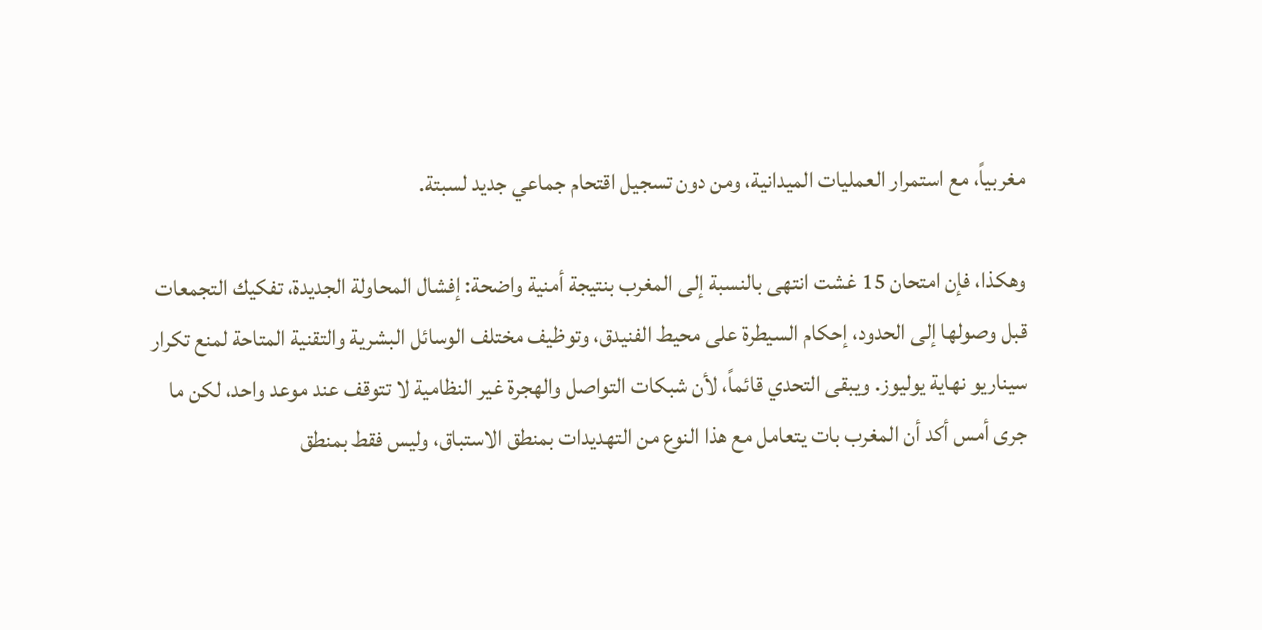مغربياً، مع استمرار العمليات الميدانية، ومن دون تسجيل اقتحام جماعي جديد لسبتة.

وهكذا، فإن امتحان 15 غشت انتهى بالنسبة إلى المغرب بنتيجة أمنية واضحة: إفشال المحاولة الجديدة، تفكيك التجمعات قبل وصولها إلى الحدود، إحكام السيطرة على محيط الفنيدق، وتوظيف مختلف الوسائل البشرية والتقنية المتاحة لمنع تكرار سيناريو نهاية يوليوز. ويبقى التحدي قائماً، لأن شبكات التواصل والهجرة غير النظامية لا تتوقف عند موعد واحد، لكن ما جرى أمس أكد أن المغرب بات يتعامل مع هذا النوع من التهديدات بمنطق الاستباق، وليس فقط بمنطق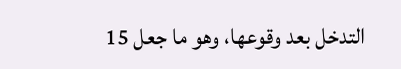التدخل بعد وقوعها، وهو ما جعل 15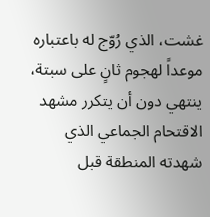غشت، الذي رُوّج له باعتباره موعداً لهجوم ثانٍ على سبتة، ينتهي دون أن يتكرر مشهد الاقتحام الجماعي الذي شهدته المنطقة قبل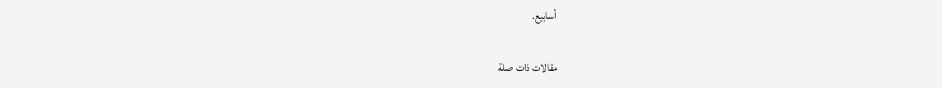أسابيع.

مقالات ذات صلة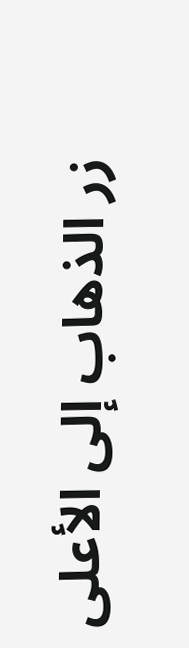زر الذهاب إلى الأعلى